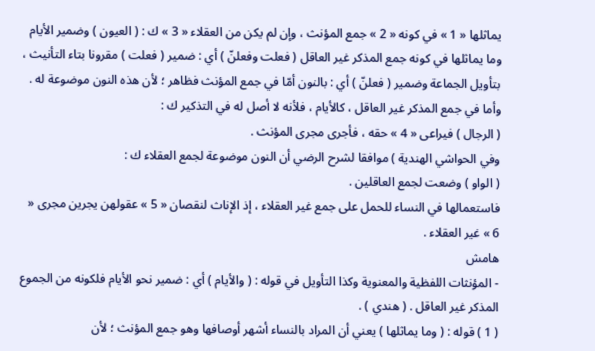يماثلها « 1 » في كونه « 2 » جمع المؤنث ، وإن لم يكن من العقلاء « 3 » ك : ( العيون ) وضمير الأيام وما يماثلها في كونه جمع المذكر غير العاقل ( فعلت وفعلنّ ) أي : ضمير ( فعلت ) مقرونا بتاء التأنيث ، بتأويل الجماعة وضمير ( فعلنّ ) أي : بالنون أمّا في جمع المؤنث فظاهر ؛ لأن هذه النون موضوعة له .
وأما في جمع المذكر غير العاقل ، كالأيام ، فلأنه لا أصل له في التذكير ك :
( الرجال ) فيراعى « 4 » حقه ، فأجرى مجرى المؤنث .
وفي الحواشي الهندية ) موافقا لشرح الرضي أن النون موضوعة لجمع العقلاء ك :
( الواو ) وضعت لجمع العاقلين .
فاستعمالها في النساء للحمل على جمع غير العقلاء ، إذ الإناث لنقصان « 5 » عقولهن يجرين مجرى « 6 » غير العقلاء .
هامش
- المؤنثات اللفظية والمعنوية وكذا التأويل في قوله : ( والأيام ) أي : ضمير نحو الأيام فلكونه من الجموع المذكر غير العاقل . ( هندي ) .
( 1 ) قوله : ( وما يماثلها ) يعني أن المراد بالنساء أشهر أوصافها وهو جمع المؤنث ؛ لأن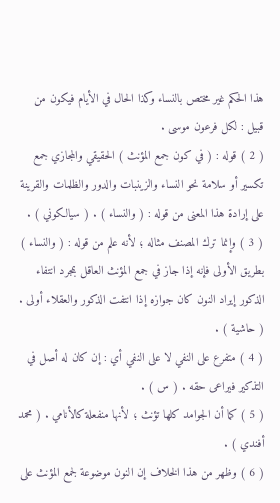هذا الحكم غير مختص بالنساء وكذا الحال في الأيام فيكون من قبيل : لكل فرعون موسى .
( 2 ) قوله : ( في كون جمع المؤنث ) الحقيقي والمجازي جمع تكسير أو سلامة نحو النساء والزينبات والدور والظلمات والقرينة على إرادة هذا المعنى من قوله : ( والنساء ) . ( سيالكوني ) .
( 3 ) وإنما ترك المصنف مثاله ؛ لأنه علم من قوله : ( والنساء ) بطريق الأولى فإنه إذا جاز في جمع المؤنث العاقل بمجرد انتفاء الذكور إيراد النون كان جوازه إذا انتفت الذكور والعقلاء أولى .
( حاشية ) .
( 4 ) متفرع على النفي لا على النفي أي : إن كان له أصل في التذكير فيراعى حقه . ( س ) .
( 5 ) كما أن الجوامد كلها تؤنث ؛ لأنها منفعلة كالأنامي . ( محمد أفندي ) .
( 6 ) وظهر من هذا الخلاف إن النون موضوعة لجمع المؤنث على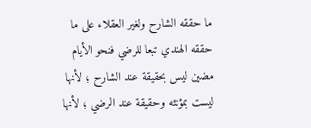ما حققه الشارح ولغير العقلاء على ما حققه الهندي تبعا للرضي فنحو الأيام مضين ليس بحقيقة عند الشارح ؛ لأنها ليست بمؤنثه وحقيقة عند الرضي ؛ لأنها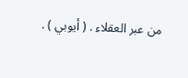من عبر العقلاء . ( أيوبي ) .